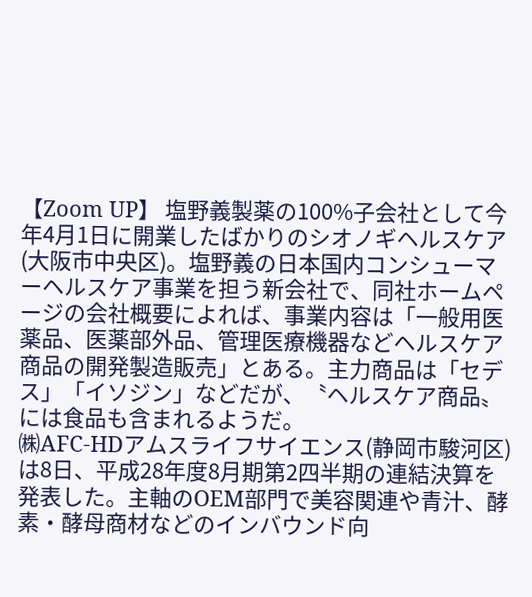【Zoom UP】 塩野義製薬の100%子会社として今年4月1日に開業したばかりのシオノギヘルスケア(大阪市中央区)。塩野義の日本国内コンシューマーヘルスケア事業を担う新会社で、同社ホームページの会社概要によれば、事業内容は「一般用医薬品、医薬部外品、管理医療機器などヘルスケア商品の開発製造販売」とある。主力商品は「セデス」「イソジン」などだが、〝ヘルスケア商品〟には食品も含まれるようだ。
㈱AFC‐HDアムスライフサイエンス(静岡市駿河区)は8日、平成28年度8月期第2四半期の連結決算を発表した。主軸のOEM部門で美容関連や青汁、酵素・酵母商材などのインバウンド向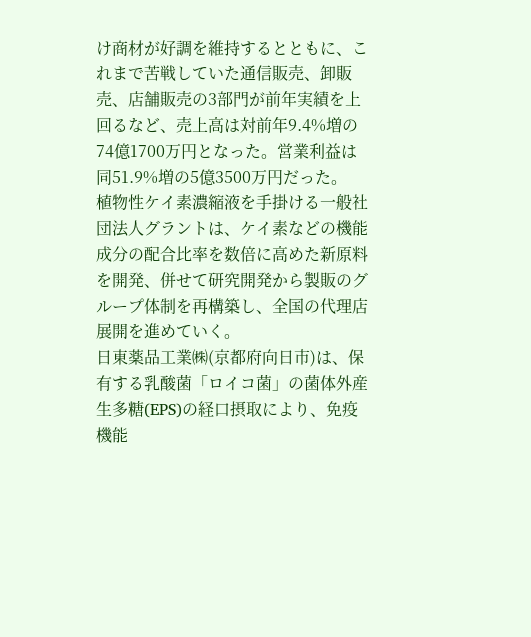け商材が好調を維持するとともに、これまで苦戦していた通信販売、卸販売、店舗販売の3部門が前年実績を上回るなど、売上高は対前年9.4%増の74億1700万円となった。営業利益は同51.9%増の5億3500万円だった。
植物性ケイ素濃縮液を手掛ける一般社団法人グラントは、ケイ素などの機能成分の配合比率を数倍に高めた新原料を開発、併せて研究開発から製販のグループ体制を再構築し、全国の代理店展開を進めていく。
日東薬品工業㈱(京都府向日市)は、保有する乳酸菌「ロイコ菌」の菌体外産生多糖(EPS)の経口摂取により、免疫機能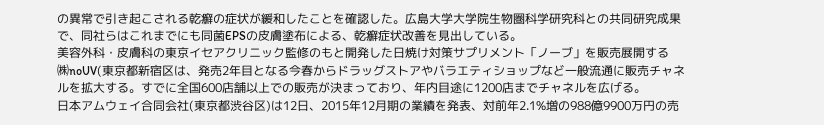の異常で引き起こされる乾癬の症状が緩和したことを確認した。広島大学大学院生物圏科学研究科との共同研究成果で、同社らはこれまでにも同菌EPSの皮膚塗布による、乾癬症状改善を見出している。
美容外科・皮膚科の東京イセアクリニック監修のもと開発した日焼け対策サプリメント「ノーブ」を販売展開する㈱noUV(東京都新宿区は、発売2年目となる今春からドラッグストアやバラエティショップなど一般流通に販売チャネルを拡大する。すでに全国600店舗以上での販売が決まっており、年内目途に1200店までチャネルを広げる。
日本アムウェイ合同会社(東京都渋谷区)は12日、2015年12月期の業績を発表、対前年2.1%増の988億9900万円の売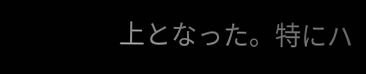上となった。特にハ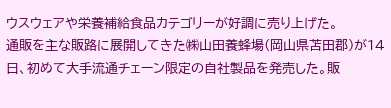ウスウェアや栄養補給食品カテゴリーが好調に売り上げた。
通販を主な販路に展開してきた㈱山田養蜂場(岡山県苫田郡)が14日、初めて大手流通チェーン限定の自社製品を発売した。販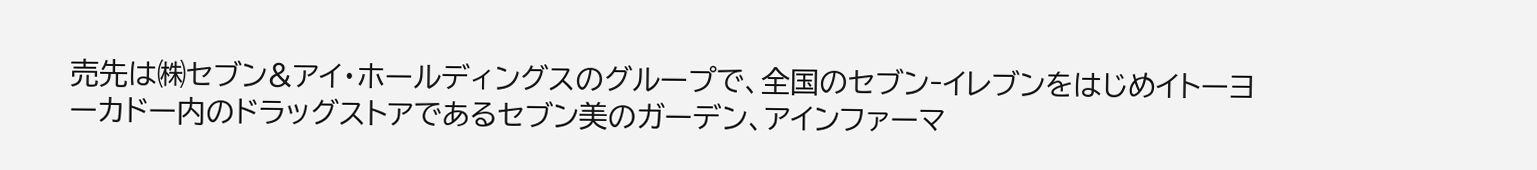売先は㈱セブン&アイ・ホールディングスのグループで、全国のセブン‐イレブンをはじめイトーヨーカドー内のドラッグストアであるセブン美のガーデン、アインファーマ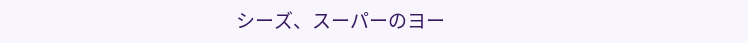シーズ、スーパーのヨー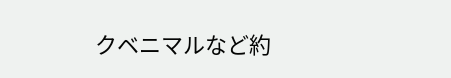クベニマルなど約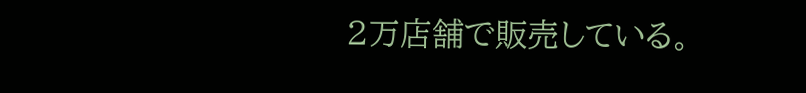2万店舗で販売している。